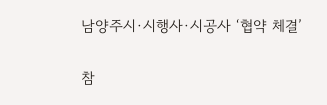남양주시·시행사·시공사 ‘협약 체결’

참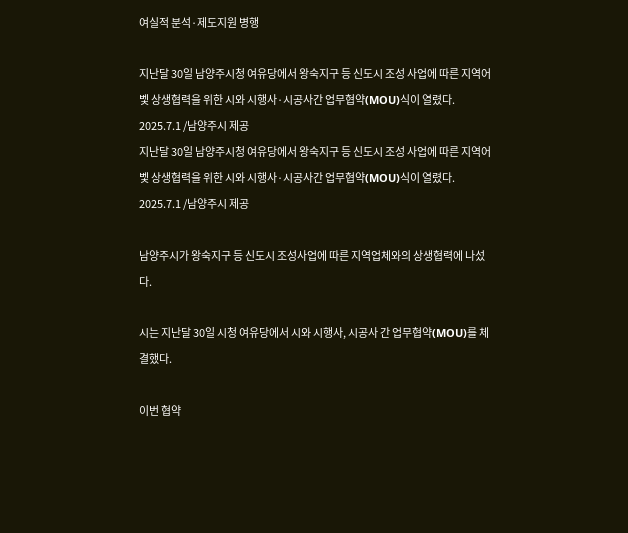여실적 분석·제도지원 병행

지난달 30일 남양주시청 여유당에서 왕숙지구 등 신도시 조성 사업에 따른 지역어벷 상생협력을 위한 시와 시행사·시공사간 업무협약(MOU)식이 열렸다. 2025.7.1 /남양주시 제공
지난달 30일 남양주시청 여유당에서 왕숙지구 등 신도시 조성 사업에 따른 지역어벷 상생협력을 위한 시와 시행사·시공사간 업무협약(MOU)식이 열렸다. 2025.7.1 /남양주시 제공

남양주시가 왕숙지구 등 신도시 조성사업에 따른 지역업체와의 상생협력에 나섰다.

시는 지난달 30일 시청 여유당에서 시와 시행사, 시공사 간 업무협약(MOU)를 체결했다.

이번 협약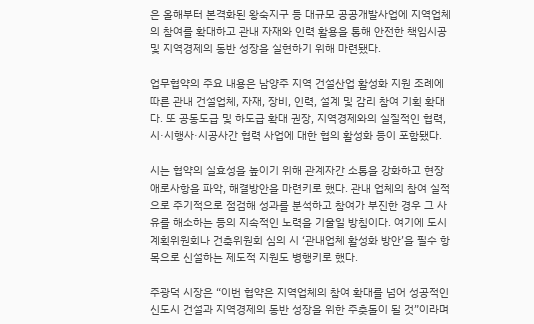은 올해부터 본격화된 왕숙지구 등 대규모 공공개발사업에 지역업체의 참여를 확대하고 관내 자재와 인력 활용을 통해 안전한 책임시공 및 지역경제의 동반 성장을 실현하기 위해 마련됐다.

업무협약의 주요 내용은 남양주 지역 건설산업 활성화 지원 조례에 따른 관내 건설업체, 자재, 장비, 인력, 설계 및 감리 참여 기획 확대다. 또 공동도급 및 하도급 확대 권장, 지역경제와의 실질적인 협력, 시·시행사·시공사간 협력 사업에 대한 협의 활성화 등이 포함됐다.

시는 협약의 실효성을 높이기 위해 관계자간 소통을 강화하고 현장 애로사항을 파악, 해결방안을 마련키로 했다. 관내 업체의 참여 실적으로 주기적으로 점검해 성과를 분석하고 참여가 부진한 경우 그 사유를 해소하는 등의 지속적인 노력을 기울일 방침이다. 여기에 도시계획위원회나 건축위원회 심의 시 ‘관내업체 활성화 방안’을 필수 항목으로 신설하는 제도적 지원도 병행키로 했다.

주광덕 시장은 “이번 협약은 지역업체의 참여 확대를 넘어 성공적인 신도시 건설과 지역경제의 동반 성장을 위한 주춧돌이 될 것”이라며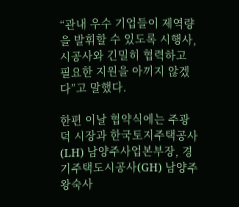“관내 우수 기업들이 제역량을 발휘할 수 있도록 시행사, 시공사와 긴밀히 협력하고 필요한 지원을 아끼지 않겠다”고 말했다.

한편 이날 협약식에는 주광덕 시장과 한국토지주택공사(LH) 남양주사업본부장, 경기주택도시공사(GH) 남양주왕숙사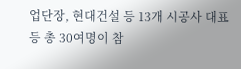업단장, 현대건설 등 13개 시공사 대표 등 총 30여명이 참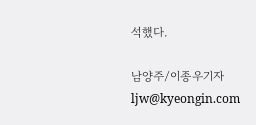석했다.

남양주/이종우기자 ljw@kyeongin.com